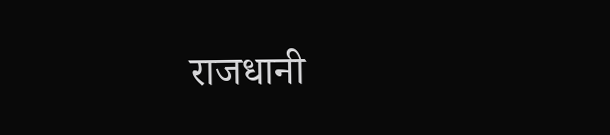राजधानी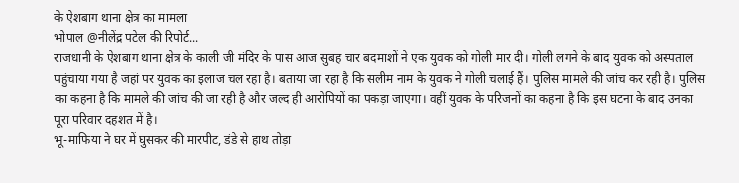के ऐशबाग थाना क्षेत्र का मामला
भोपाल @नीलेंद्र पटेल की रिपोर्ट...
राजधानी के ऐशबाग थाना क्षेत्र के काली जी मंदिर के पास आज सुबह चार बदमाशों ने एक युवक को गोली मार दी। गोली लगने के बाद युवक को अस्पताल पहुंचाया गया है जहां पर युवक का इलाज चल रहा है। बताया जा रहा है कि सलीम नाम के युवक ने गोली चलाई हैं। पुलिस मामले की जांच कर रही है। पुलिस का कहना है कि मामले की जांच की जा रही है और जल्द ही आरोपियों का पकड़ा जाएगा। वहीं युवक के परिजनों का कहना है कि इस घटना के बाद उनका पूरा परिवार दहशत में है।
भू-माफिया ने घर में घुसकर की मारपीट, डंडे से हाथ तोड़ा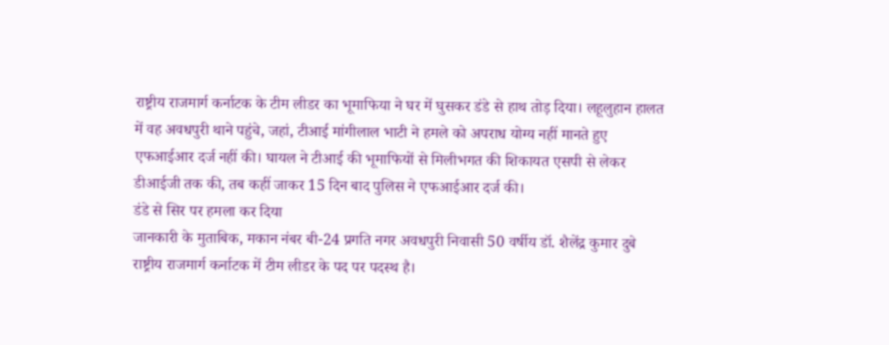राष्ट्रीय राजमार्ग कर्नाटक के टीम लीडर का भूमाफिया ने घर में घुसकर डंडे से हाथ तोड़ दिया। लहूलुहान हालत में वह अवधपुरी थाने पहुंचे, जहां, टीआई मांगीलाल भाटी ने हमले को अपराध योग्य नहीं मानते हुए एफआईआर दर्ज नहीं की। घायल ने टीआई की भूमाफियों से मिलीभगत की शिकायत एसपी से लेकर डीआईजी तक की, तब कहीं जाकर 15 दिन बाद पुलिस ने एफआईआर दर्ज की।
डंडे से सिर पर हमला कर दिया
जानकारी के मुताबिक, मकान नंबर बी-24 प्रगति नगर अवधपुरी निवासी 50 वर्षीय डॉ. शैलेंद्र कुमार दुबे राष्ट्रीय राजमार्ग कर्नाटक में टीम लीडर के पद पर पदस्थ है।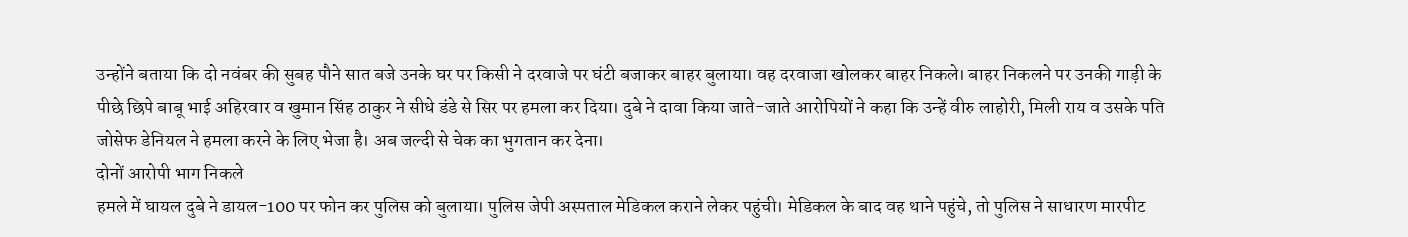उन्होंने बताया कि दो नवंबर की सुबह पौने सात बजे उनके घर पर किसी ने दरवाजे पर घंटी बजाकर बाहर बुलाया। वह दरवाजा खोलकर बाहर निकले। बाहर निकलने पर उनकी गाड़ी के पीछे छिपे बाबू भाई अहिरवार व खुमान सिंह ठाकुर ने सीधे डंडे से सिर पर हमला कर दिया। दुबे ने दावा किया जाते-जाते आरोपियों ने कहा कि उन्हें वीरु लाहोरी, मिली राय व उसके पति जोसेफ डेनियल ने हमला करने के लिए भेजा है। अब जल्दी से चेक का भुगतान कर देना।
दोनों आरोपी भाग निकले
हमले में घायल दुबे ने डायल-100 पर फोन कर पुलिस को बुलाया। पुलिस जेपी अस्पताल मेडिकल कराने लेकर पहुंची। मेडिकल के बाद वह थाने पहुंचे, तो पुलिस ने साधारण मारपीट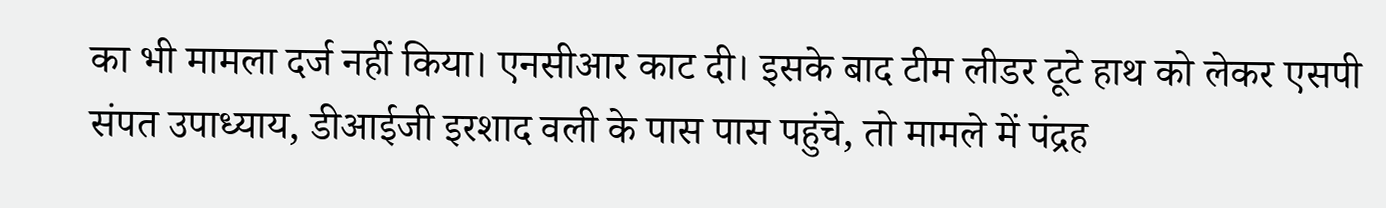का भी मामला दर्ज नहीं किया। एनसीआर काट दी। इसके बाद टीम लीडर टूटे हाथ को लेकर एसपी संपत उपाध्याय, डीआईजी इरशाद वली के पास पास पहुंचे, तो मामले में पंद्रह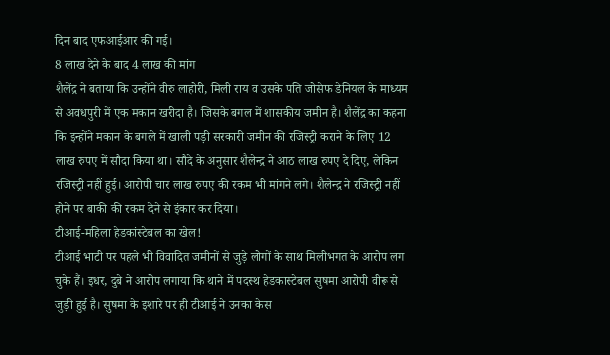दिन बाद एफआईआर की गई।
8 लाख देने के बाद 4 लाख की मांग
शैलेंद्र ने बताया कि उन्होंने वीरु लाहोरी, मिली राय व उसके पति जोसेफ डेनियल के माध्यम से अवधपुरी में एक मकान खरीदा है। जिसके बगल में शासकीय जमीन है। शैलेंद्र का कहना कि इन्होंने मकान के बगले में खाली पड़ी सरकारी जमीन की रजिस्ट्री कराने के लिए 12 लाख रुपए में सौदा किया था। सौदे के अनुसार शैलेन्द्र ने आठ लाख रुपए दे दिए, लेकिन रजिस्ट्री नहीं हुई। आरोपी चार लाख रुपए की रकम भी मांगने लगे। शैलेन्द्र ने रजिस्ट्री नहीं होने पर बाकी की रकम देने से इंकार कर दिया।
टीआई-महिला हेडकांस्टेबल का खेल!
टीआई भाटी पर पहले भी विवादित जमीनों से जुड़े लोगों के साथ मिलीभगत के आरोप लग चुके हैं। इधर, दुबे ने आरोप लगाया कि थाने में पदस्थ हेडकास्टेबल सुषमा आरोपी वीरू से जुड़ी हुई है। सुषमा के इशारे पर ही टीआई ने उनका केस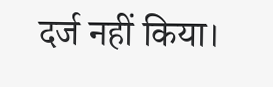दर्ज नहीं किया।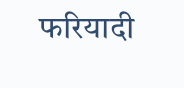फरियादी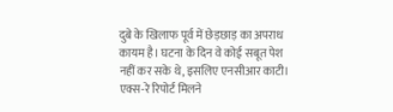दुबे के खिलाफ पूर्व में छेड़छाड़ का अपराध कायम है। घटना के दिन वे कोई सबूत पेश नहीं कर सके थे, इसलिए एनसीआर काटी। एक्स-रे रिपोर्ट मिलने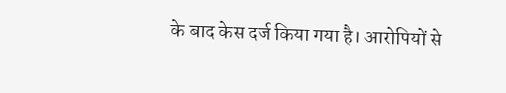के बाद केस दर्ज किया गया है। आरोपियों से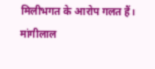मिलीभगत के आरोप गलत हैं।
मांगीलाल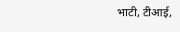भाटी, टीआई,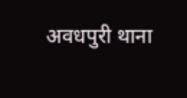अवधपुरी थाना